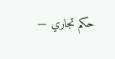حكم تجاري —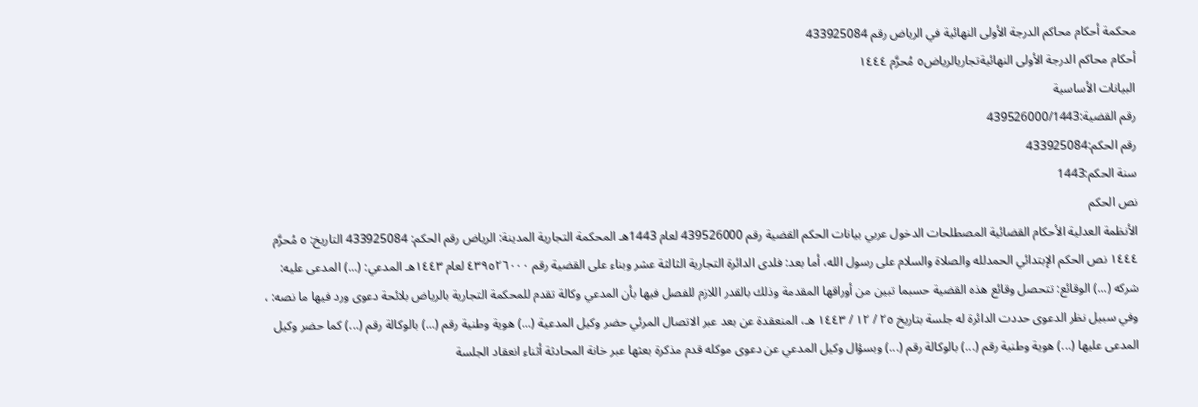محكمة أحكام محاكم الدرجة الأولى النهائية في الرياض رقم 433925084
أحكام محاكم الدرجة الأولى النهائيةتجاريالرياض٥ مُحرَّم ١٤٤٤
البيانات الأساسية
رقم القضية:439526000/1443
رقم الحكم:433925084
سنة الحكم:1443
نص الحكم
الأنظمة العدلية الأحكام القضائية المصطلحات الدخول عربي بيانات الحكم القضية رقم 439526000 لعام 1443هـ المحكمة التجارية المدينة: الرياض رقم الحكم: 433925084 التاريخ: ٥ مُحرَّم ١٤٤٤ نص الحكم الإبتدائي الحمدلله والصلاة والسلام على رسول الله، أما بعد: فلدى الدائرة التجارية الثالثة عشر وبناء على القضية رقم ٤٣٩٥٢٦٠٠٠ لعام ١٤٤٣هـ المدعي: (...) المدعى عليه: شركه (...) الوقائع: تتحصل وقائع هذه القضية حسبما تبين من أوراقها المقدمة وذلك بالقدر اللازم للفصل فيها بأن المدعي وكالة تقدم للمحكمة التجارية بالرياض بلائحة دعوى ورد فيها ما نصه: ، وفي سبيل نظر الدعوى حددت الدائرة له جلسة بتاريخ ٢٥ / ١٢ / ١٤٤٣ هـ، المنعقدة عن بعد عبر الاتصال المرئي حضر وكيل المدعية (...) هوية وطنية رقم (...) بالوكالة رقم (...) كما حضر وكيل المدعى عليها (...) هوية وطنية رقم (...) بالوكالة رقم (...) وبسؤال وكيل المدعي عن دعوى موكله قدم مذكرة بعثها عبر خانة المحادثة أثناء انعقاد الجلسة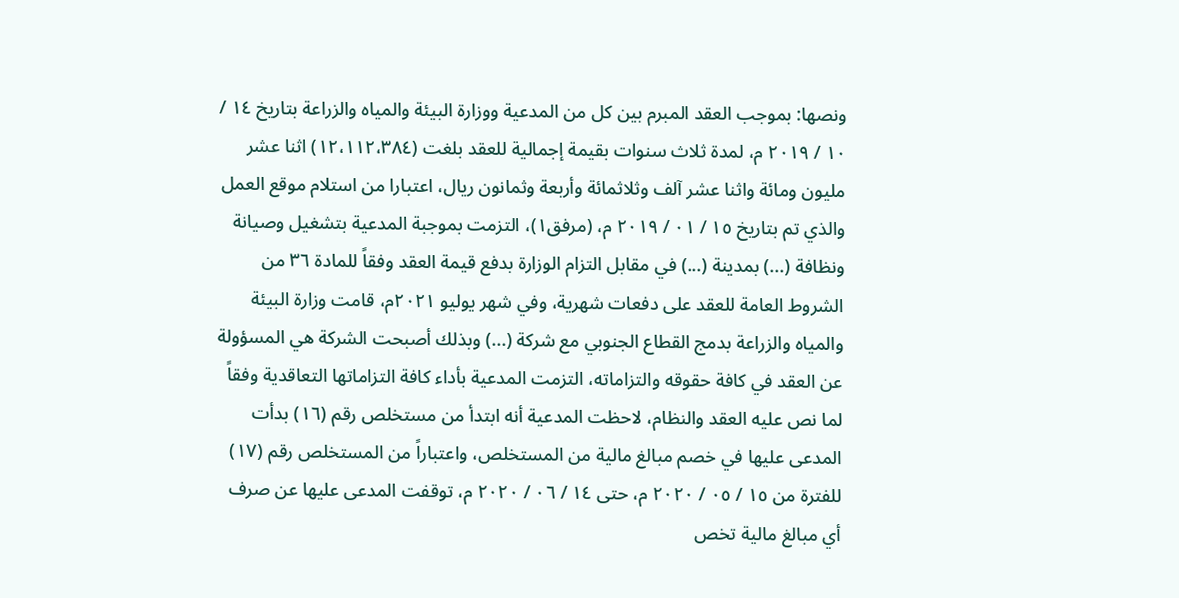ونصها: بموجب العقد المبرم بين كل من المدعية ووزارة البيئة والمياه والزراعة بتاريخ ١٤ / ١٠ / ٢٠١٩ م، لمدة ثلاث سنوات بقيمة إجمالية للعقد بلغت (١٢،١١٢،٣٨٤) اثنا عشر مليون ومائة واثنا عشر آلف وثلاثمائة وأربعة وثمانون ريال، اعتبارا من استلام موقع العمل والذي تم بتاريخ ١٥ / ٠١ / ٢٠١٩ م، (مرفق١)، التزمت بموجبة المدعية بتشغيل وصيانة ونظافة (...) بمدينة (...) في مقابل التزام الوزارة بدفع قيمة العقد وفقاً للمادة ٣٦ من الشروط العامة للعقد على دفعات شهرية، وفي شهر يوليو ٢٠٢١م، قامت وزارة البيئة والمياه والزراعة بدمج القطاع الجنوبي مع شركة (...) وبذلك أصبحت الشركة هي المسؤولة عن العقد في كافة حقوقه والتزاماته، التزمت المدعية بأداء كافة التزاماتها التعاقدية وفقاً لما نص عليه العقد والنظام، لاحظت المدعية أنه ابتدأ من مستخلص رقم (١٦) بدأت المدعى عليها في خصم مبالغ مالية من المستخلص، واعتباراً من المستخلص رقم (١٧) للفترة من ١٥ / ٠٥ / ٢٠٢٠ م، حتى ١٤ / ٠٦ / ٢٠٢٠ م، توقفت المدعى عليها عن صرف أي مبالغ مالية تخص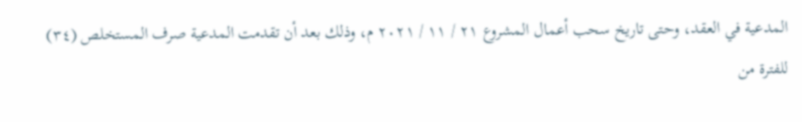المدعية في العقد، وحتى تاريخ سحب أعمال المشروع ٢١ / ١١ / ٢٠٢١ م، وذلك بعد أن تقدمت المدعية صرف المستخلص (٣٤) للفترة من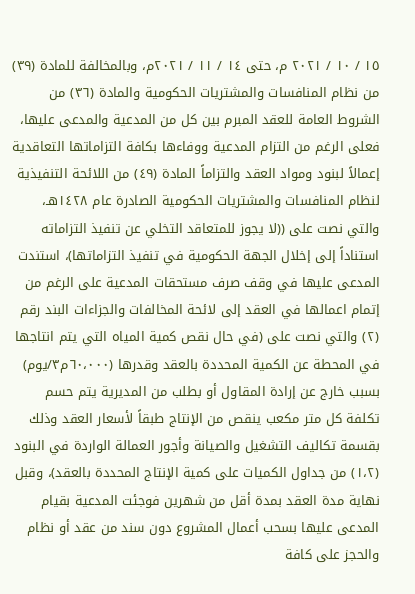١٥ / ١٠ / ٢٠٢١ م، حتى ١٤ / ١١ / ٢٠٢١م، وبالمخالفة للمادة (٣٩) من نظام المنافسات والمشتريات الحكومية والمادة (٣٦) من الشروط العامة للعقد المبرم بين كل من المدعية والمدعى عليها، فعلى الرغم من التزام المدعية ووفاءها بكافة التزاماتها التعاقدية إعمالاً لبنود ومواد العقد والتزاماً المادة (٤٩) من اللائحة التنفيذية لنظام المنافسات والمشتريات الحكومية الصادرة عام ١٤٢٨هـ، والتي نصت على ((لا يجوز للمتعاقد التخلي عن تنفيذ التزاماته استناداً إلى إخلال الجهة الحكومية في تنفيذ التزاماتها)، استندت المدعى عليها في وقف صرف مستحقات المدعية على الرغم من إتمام اعمالها في العقد إلى لائحة المخالفات والجزاءات البند رقم (٢) والتي نصت على (في حال نقص كمية المياه التي يتم انتاجها في المحطة عن الكمية المحددة بالعقد وقدرها (٦٠،٠٠٠م٣/يوم) بسبب خارج عن إرادة المقاول أو بطلب من المديرية يتم حسم تكلفة كل متر مكعب ينقص من الإنتاج طبقاً لأسعار العقد وذلك بقسمة تكاليف التشغيل والصيانة وأجور العمالة الواردة في البنود (١،٢) من جداول الكميات على كمية الإنتاج المحددة بالعقد)، وقبل نهاية مدة العقد بمدة أقل من شهرين فوجئت المدعية بقيام المدعى عليها بسحب أعمال المشروع دون سند من عقد أو نظام والحجز على كافة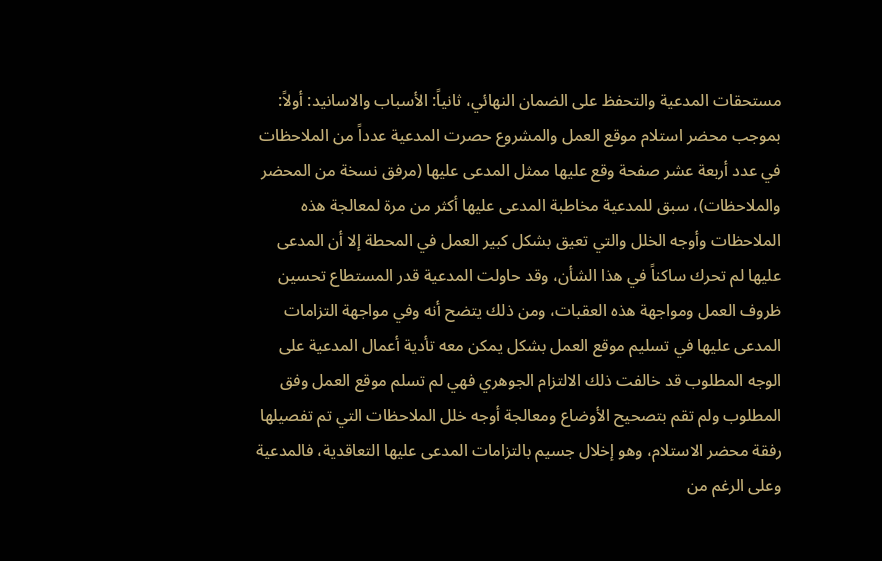مستحقات المدعية والتحفظ على الضمان النهائي، ثانياً: الأسباب والاسانيد: أولاً: بموجب محضر استلام موقع العمل والمشروع حصرت المدعية عدداً من الملاحظات في عدد أربعة عشر صفحة وقع عليها ممثل المدعى عليها (مرفق نسخة من المحضر والملاحظات)، سبق للمدعية مخاطبة المدعى عليها أكثر من مرة لمعالجة هذه الملاحظات وأوجه الخلل والتي تعيق بشكل كبير العمل في المحطة إلا أن المدعى عليها لم تحرك ساكناً في هذا الشأن، وقد حاولت المدعية قدر المستطاع تحسين ظروف العمل ومواجهة هذه العقبات، ومن ذلك يتضح أنه وفي مواجهة التزامات المدعى عليها في تسليم موقع العمل بشكل يمكن معه تأدية أعمال المدعية على الوجه المطلوب قد خالفت ذلك الالتزام الجوهري فهي لم تسلم موقع العمل وفق المطلوب ولم تقم بتصحيح الأوضاع ومعالجة أوجه خلل الملاحظات التي تم تفصيلها رفقة محضر الاستلام، وهو إخلال جسيم بالتزامات المدعى عليها التعاقدية، فالمدعية وعلى الرغم من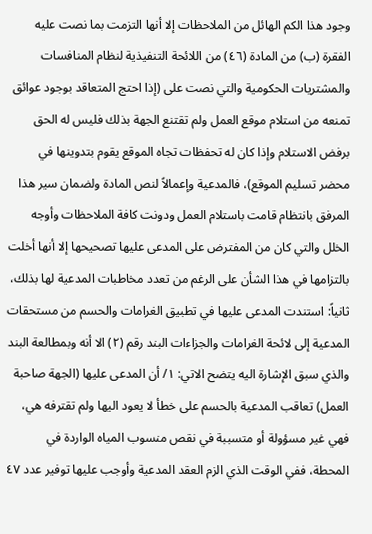وجود هذا الكم الهائل من الملاحظات إلا أنها التزمت بما نصت عليه الفقرة (ب) من المادة (٤٦) من اللائحة التنفيذية لنظام المنافسات والمشتريات الحكومية والتي نصت على (إذا احتج المتعاقد بوجود عوائق تمنعه من استلام موقع العمل ولم تقتنع الجهة بذلك فليس له الحق برفض الاستلام وإذا كان له تحفظات تجاه الموقع يقوم بتدوينها في محضر تسليم الموقع)، فالمدعية وإعمالاً لنص المادة ولضمان سير هذا المرفق بانتظام قامت باستلام العمل ودونت كافة الملاحظات وأوجه الخلل والتي كان من المفترض على المدعى عليها تصحيحها إلا أنها أخلت بالتزامها في هذا الشأن على الرغم من تعدد مخاطبات المدعية لها بذلك، ثانياً: استندت المدعى عليها في تطبيق الغرامات والحسم من مستحقات المدعية إلى لائحة الغرامات والجزاءات البند رقم (٢) الا أنه وبمطالعة البند والذي سبق الإشارة اليه يتضح الاتي: ١/ أن المدعى عليها (الجهة صاحبة العمل) تعاقب المدعية بالحسم على خطأ لا يعود اليها ولم تقترفه هي، فهي غير مسؤولة أو متسببة في نقص منسوب المياه الواردة في المحطة، ففي الوقت الذي الزم العقد المدعية وأوجب عليها توفير عدد ٤٧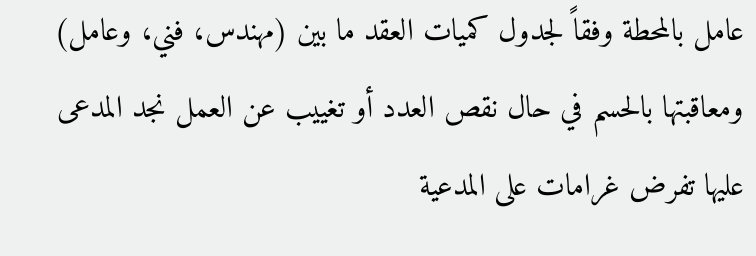عامل بالمحطة وفقاً لجدول كميات العقد ما بين (مهندس، فني، وعامل) ومعاقبتها بالحسم في حال نقص العدد أو تغييب عن العمل نجد المدعى عليها تفرض غرامات على المدعية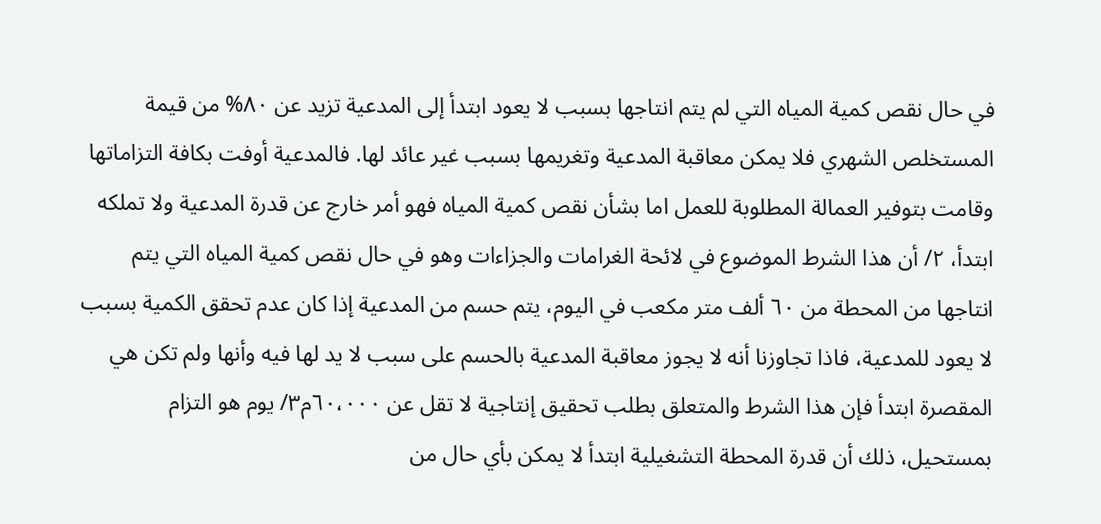في حال نقص كمية المياه التي لم يتم انتاجها بسبب لا يعود ابتدأ إلى المدعية تزيد عن ٨٠% من قيمة المستخلص الشهري فلا يمكن معاقبة المدعية وتغريمها بسبب غير عائد لها. فالمدعية أوفت بكافة التزاماتها وقامت بتوفير العمالة المطلوبة للعمل اما بشأن نقص كمية المياه فهو أمر خارج عن قدرة المدعية ولا تملكه ابتدأ، ٢/ أن هذا الشرط الموضوع في لائحة الغرامات والجزاءات وهو في حال نقص كمية المياه التي يتم انتاجها من المحطة من ٦٠ ألف متر مكعب في اليوم، يتم حسم من المدعية إذا كان عدم تحقق الكمية بسبب لا يعود للمدعية، فاذا تجاوزنا أنه لا يجوز معاقبة المدعية بالحسم على سبب لا يد لها فيه وأنها ولم تكن هي المقصرة ابتدأ فإن هذا الشرط والمتعلق بطلب تحقيق إنتاجية لا تقل عن ٦٠،٠٠٠م٣/ يوم هو التزام بمستحيل، ذلك أن قدرة المحطة التشغيلية ابتدأ لا يمكن بأي حال من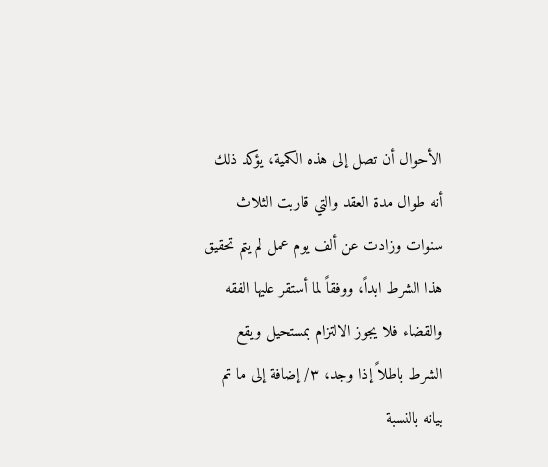الأحوال أن تصل إلى هذه الكمية، يؤكد ذلك أنه طوال مدة العقد والتي قاربت الثلاث سنوات وزادت عن ألف يوم عمل لم يتم تحقيق هذا الشرط ابداً، ووفقاً لما أستقر عليها الفقه والقضاء فلا يجوز الالتزام بمستحيل ويقع الشرط باطلاً إذا وجد، ٣/ إضافة إلى ما تم بيانه بالنسبة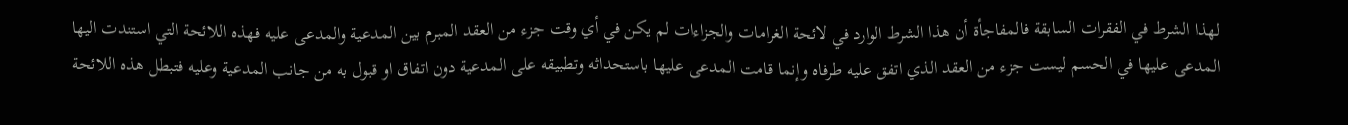لهذا الشرط في الفقرات السابقة فالمفاجأة أن هذا الشرط الوارد في لائحة الغرامات والجزاءات لم يكن في أي وقت جزء من العقد المبرم بين المدعية والمدعى عليه فهذه اللائحة التي استندت اليها المدعى عليها في الحسم ليست جزء من العقد الذي اتفق عليه طرفاه وإنما قامت المدعى عليها باستحداثه وتطبيقه على المدعية دون اتفاق او قبول به من جانب المدعية وعليه فتبطل هذه اللائحة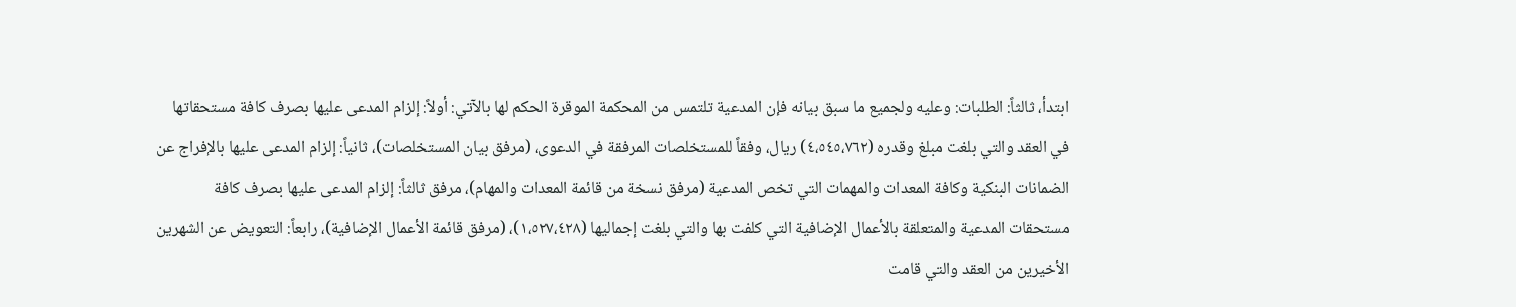ابتدأ، ثالثاً: الطلبات: وعليه ولجميع ما سبق بيانه فإن المدعية تلتمس من المحكمة الموقرة الحكم لها بالآتي: أولاً: إلزام المدعى عليها بصرف كافة مستحقاتها في العقد والتي بلغت مبلغ وقدره (٤،٥٤٥،٧٦٢) ريال، وفقاً للمستخلصات المرفقة في الدعوى، (مرفق بيان المستخلصات)، ثانياً: إلزام المدعى عليها بالإفراج عن الضمانات البنكية وكافة المعدات والمهمات التي تخص المدعية (مرفق نسخة من قائمة المعدات والمهام)، مرفق ثالثاً: إلزام المدعى عليها بصرف كافة مستحقات المدعية والمتعلقة بالأعمال الإضافية التي كلفت بها والتي بلغت إجماليها (١،٥٢٧،٤٢٨)، (مرفق قائمة الأعمال الإضافية)، رابعاً: التعويض عن الشهرين الأخيرين من العقد والتي قامت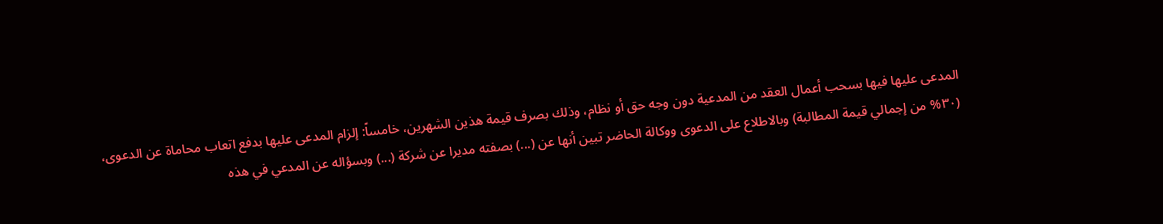المدعى عليها فيها بسحب أعمال العقد من المدعية دون وجه حق أو نظام، وذلك بصرف قيمة هذين الشهرين، خامساً: إلزام المدعى عليها بدفع اتعاب محاماة عن الدعوى، (٣٠% من إجمالي قيمة المطالبة) وبالاطلاع على الدعوى ووكالة الحاضر تبين أنها عن (...) بصفته مديرا عن شركة (...) وبسؤاله عن المدعي في هذه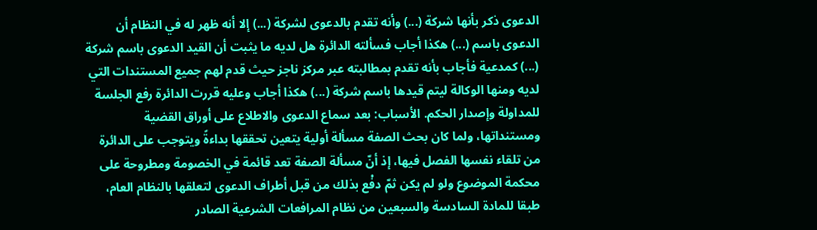الدعوى ذكر بأنها شركة (...) وأنه تقدم بالدعوى لشركة (...) إلا أنه ظهر له في النظام أن الدعوى باسم (...) هكذا أجاب فسألته الدائرة هل لديه ما يثبت أن القيد الدعوى باسم شركة (...) كمدعية فأجاب بأنه تقدم بمطالبته عبر مركز ناجز حيث قدم لهم جميع المستندات التي لديه ومنها الوكالة ليتم قيدها باسم شركة (...) هكذا أجاب وعليه قررت الدائرة رفع الجلسة للمداولة وإصدار الحكم. الأسباب: بعد سماع الدعوى والاطلاع على أوراق القضية ومستنداتها، ولما كان بحث الصفة مسألة أولية يتعين تحققها بداءةً ويتوجب على الدائرة من تلقاء نفسها الفصل فيها، إذ أنّ مسألة الصفة تعد قائمة في الخصومة ومطروحة على محكمة الموضوع ولو لم يكن ثمّ دفْع بذلك من قبل أطراف الدعوى لتعلقها بالنظام العام، طبقا للمادة السادسة والسبعين من نظام المرافعات الشرعية الصادر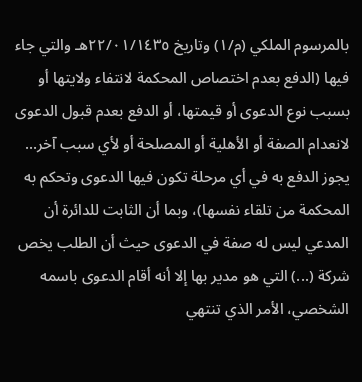بالمرسوم الملكي (م/١) وتاريخ ٢٢/٠١/١٤٣٥هـ والتي جاء فيها (الدفع بعدم اختصاص المحكمة لانتفاء ولايتها أو بسبب نوع الدعوى أو قيمتها، أو الدفع بعدم قبول الدعوى لانعدام الصفة أو الأهلية أو المصلحة أو لأي سبب آخر... يجوز الدفع به في أي مرحلة تكون فيها الدعوى وتحكم به المحكمة من تلقاء نفسها)، وبما أن الثابت للدائرة أن المدعي ليس له صفة في الدعوى حيث أن الطلب يخص شركة (...) التي هو مدير بها إلا أنه أقام الدعوى باسمه الشخصي، الأمر الذي تنتهي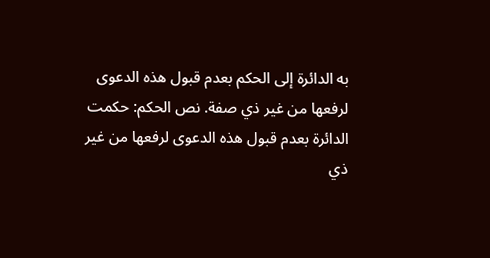به الدائرة إلى الحكم بعدم قبول هذه الدعوى لرفعها من غير ذي صفة. نص الحكم: حكمت الدائرة بعدم قبول هذه الدعوى لرفعها من غير ذي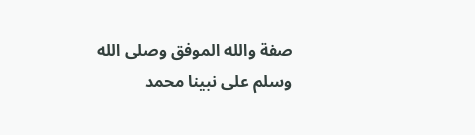صفة والله الموفق وصلى الله وسلم على نبينا محمد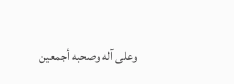وعلى آله وصحبه أجمعين